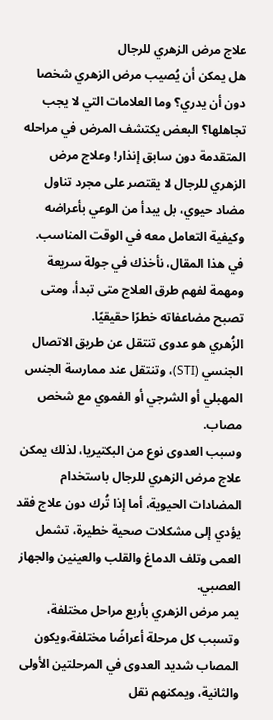علاج مرض الزهري للرجال
هل يمكن أن يُصيب مرض الزهري شخصا دون أن يدري؟ وما العلامات التي لا يجب تجاهلها؟ البعض يكتشف المرض في مراحله المتقدمة دون سابق إنذار! وعلاج مرض الزهري للرجال لا يقتصر على مجرد تناول مضاد حيوي، بل يبدأ من الوعي بأعراضه وكيفية التعامل معه في الوقت المناسب.
في هذا المقال، نأخذك في جولة سريعة ومهمة لفهم طرق العلاج متى تبدأ، ومتى تصبح مضاعفاته خطرًا حقيقيًا.
الزُهري هو عدوى تنتقل عن طريق الاتصال الجنسي (STI)، وتنتقل عند ممارسة الجنس المهبلي أو الشرجي أو الفموي مع شخص مصاب.
وسبب العدوى نوع من البكتيريا، لذلك يمكن علاج مرض الزهري للرجال باستخدام المضادات الحيوية، أما إذا تُرك دون علاج فقد يؤدي إلى مشكلات صحية خطيرة، تشمل العمى وتلف الدماغ والقلب والعينين والجهاز العصبي.
يمر مرض الزهري بأربع مراحل مختلفة، وتسبب كل مرحلة أعراضًا مختلفة،ويكون المصاب شديد العدوى في المرحلتين الأولى والثانية، ويمكنهم نقل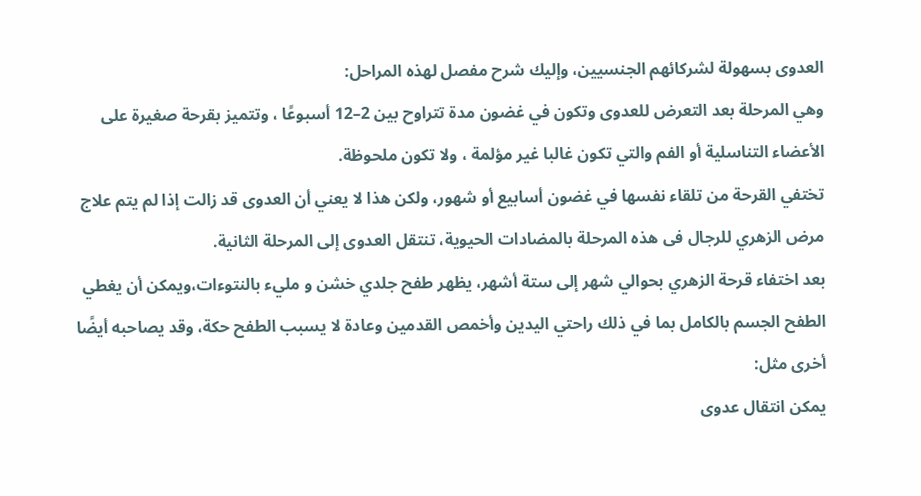العدوى بسهولة لشركائهم الجنسيين، وإليك شرح مفصل لهذه المراحل:
وهي المرحلة بعد التعرض للعدوى وتكون في غضون مدة تتراوح بين 2–12 أسبوعًا ، وتتميز بقرحة صغيرة على الأعضاء التناسلية أو الفم والتي تكون غالبا غير مؤلمة ، ولا تكون ملحوظة.
تختفي القرحة من تلقاء نفسها في غضون أسابيع أو شهور، ولكن هذا لا يعني أن العدوى قد زالت إذا لم يتم علاج مرض الزهري للرجال فى هذه المرحلة بالمضادات الحيوية، تنتقل العدوى إلى المرحلة الثانية.
بعد اختفاء قرحة الزهري بحوالي شهر إلى ستة أشهر، يظهر طفح جلدي خشن و مليء بالنتوءات،ويمكن أن يغطي الطفح الجسم بالكامل بما في ذلك راحتي اليدين وأخمص القدمين وعادة لا يسبب الطفح حكة، وقد يصاحبه أيضًا أخرى مثل:
يمكن انتقال عدوى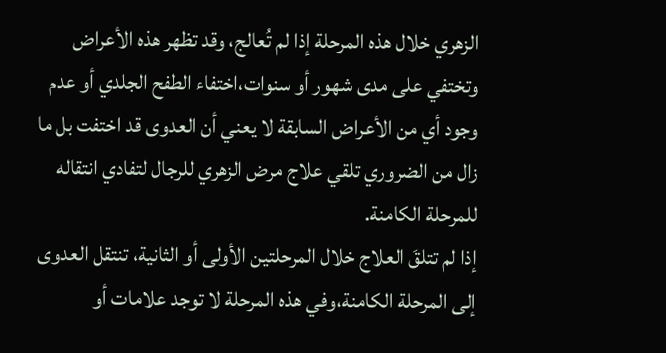الزهري خلال هذه المرحلة إذا لم تُعالج، وقد تظهر هذه الأعراض وتختفي على مدى شهور أو سنوات،اختفاء الطفح الجلدي أو عدم وجود أي من الأعراض السابقة لا يعني أن العدوى قد اختفت بل ما زال من الضروري تلقي علاج مرض الزهري للرجال لتفادي انتقاله للمرحلة الكامنة.
إذا لم تتلقَ العلاج خلال المرحلتين الأولى أو الثانية، تنتقل العدوى إلى المرحلة الكامنة،وفي هذه المرحلة لا توجد علامات أو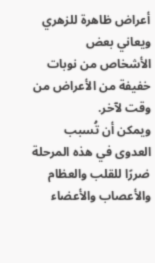أعراض ظاهرة للزهري ويعاني بعض الأشخاص من نوبات خفيفة من الأعراض من وقت لآخر.
ويمكن أن تُسبب العدوى في هذه المرحلة ضررًا للقلب والعظام والأعصاب والأعضاء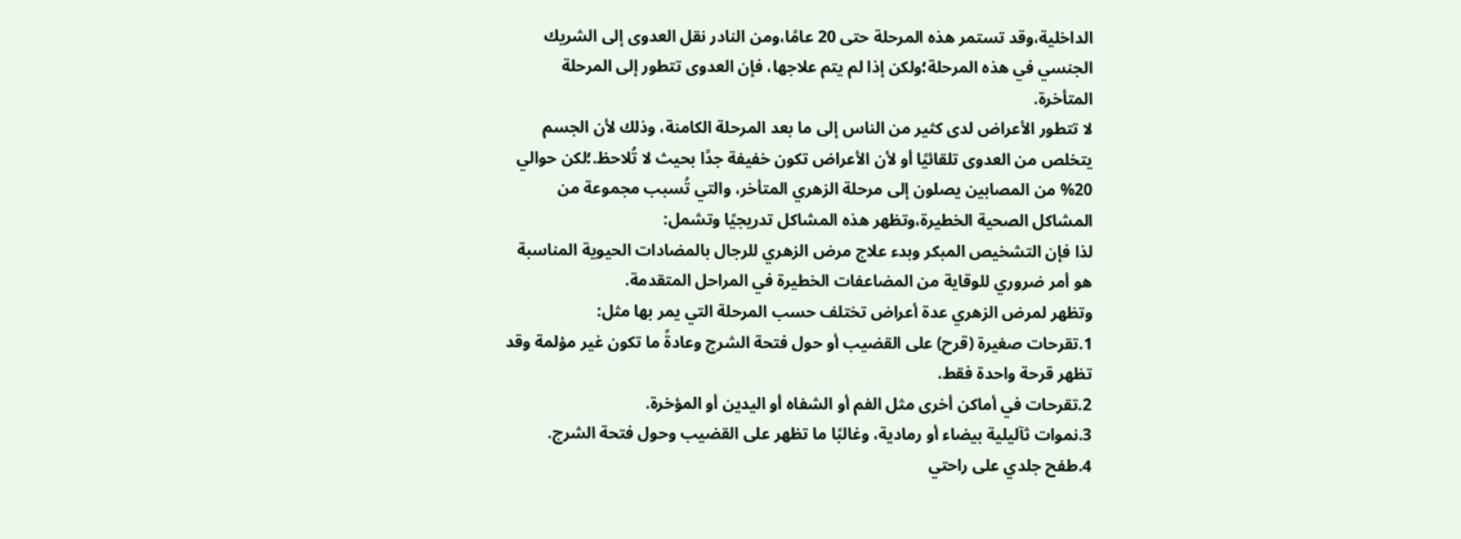الداخلية،وقد تستمر هذه المرحلة حتى 20 عامًا،ومن النادر نقل العدوى إلى الشريك الجنسي في هذه المرحلة؛ولكن إذا لم يتم علاجها، فإن العدوى تتطور إلى المرحلة المتأخرة.
لا تتطور الأعراض لدى كثير من الناس إلى ما بعد المرحلة الكامنة، وذلك لأن الجسم يتخلص من العدوى تلقائيًا أو لأن الأعراض تكون خفيفة جدًا بحيث لا تُلاحظ.؛لكن حوالي 20% من المصابين يصلون إلى مرحلة الزهري المتأخر، والتي تُسبب مجموعة من المشاكل الصحية الخطيرة،وتظهر هذه المشاكل تدريجيًا وتشمل:
لذا فإن التشخيص المبكر وبدء علاج مرض الزهري للرجال بالمضادات الحيوية المناسبة هو أمر ضروري للوقاية من المضاعفات الخطيرة في المراحل المتقدمة.
وتظهر لمرض الزهري عدة أعراض تختلف حسب المرحلة التي يمر بها مثل:
1.تقرحات صغيرة (قرح) على القضيب أو حول فتحة الشرج وعادةً ما تكون غير مؤلمة وقد تظهر قرحة واحدة فقط.
2.تقرحات في أماكن أخرى مثل الفم أو الشفاه أو اليدين أو المؤخرة.
3.نموات ثآليلية بيضاء أو رمادية، وغالبًا ما تظهر على القضيب وحول فتحة الشرج.
4.طفح جلدي على راحتي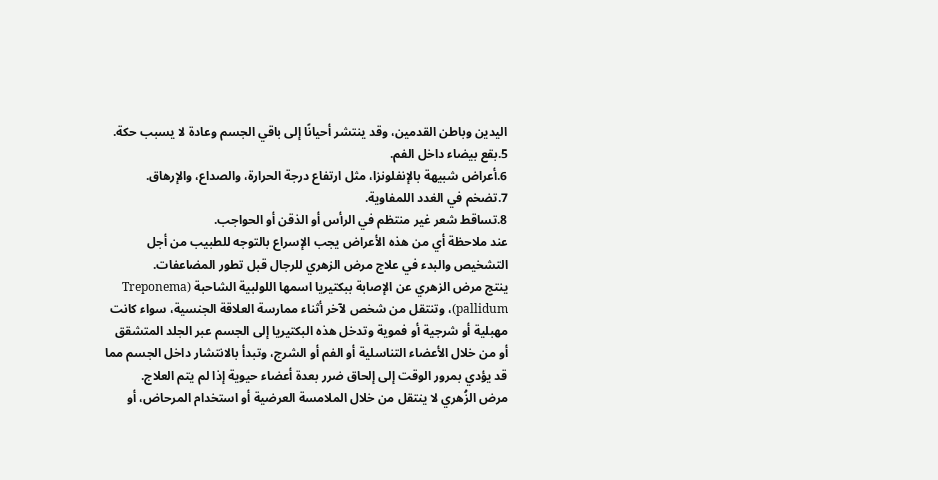اليدين وباطن القدمين، وقد ينتشر أحيانًا إلى باقي الجسم وعادة لا يسبب حكة.
5.بقع بيضاء داخل الفم.
6.أعراض شبيهة بالإنفلونزا، مثل ارتفاع درجة الحرارة، والصداع، والإرهاق.
7.تضخم في الغدد اللمفاوية.
8.تساقط شعر غير منتظم في الرأس أو الذقن أو الحواجب.
عند ملاحظة أي من هذه الأعراض يجب الإسراع بالتوجه للطبيب من أجل التشخيص والبدء في علاج مرض الزهري للرجال قبل تطور المضاعفات.
ينتج مرض الزهري عن الإصابة ببكتيريا اسمها اللولبية الشاحبة (Treponema pallidum)، وتنتقل من شخص لآخر أثناء ممارسة العلاقة الجنسية، سواء كانت مهبلية أو شرجية أو فموية وتدخل هذه البكتيريا إلى الجسم عبر الجلد المتشقق أو من خلال الأعضاء التناسلية أو الفم أو الشرج، وتبدأ بالانتشار داخل الجسم مما قد يؤدي بمرور الوقت إلى إلحاق ضرر بعدة أعضاء حيوية إذا لم يتم العلاج.
مرض الزُهري لا ينتقل من خلال الملامسة العرضية أو استخدام المرحاض، أو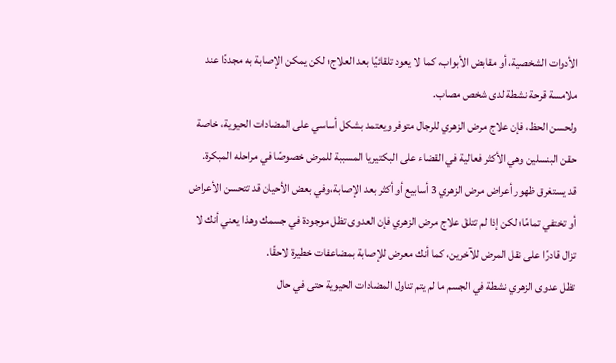الأدوات الشخصية، أو مقابض الأبواب، كما لا يعود تلقائيًا بعد العلاج؛ لكن يمكن الإصابة به مجددًا عند ملامسة قرحة نشطة لدى شخص مصاب.
ولحسن الحظ، فإن علاج مرض الزهري للرجال متوفر ويعتمد بشكل أساسي على المضادات الحيوية، خاصة حقن البنسلين وهي الأكثر فعالية في القضاء على البكتيريا المسببة للمرض خصوصًا في مراحله المبكرة.
قد يستغرق ظهور أعراض مرض الزهري 3 أسابيع أو أكثر بعد الإصابة،وفي بعض الأحيان قد تتحسن الأعراض أو تختفي تمامًا؛ لكن إذا لم تتلقَ علاج مرض الزهري فإن العدوى تظل موجودة في جسمك وهذا يعني أنك لا تزال قادرًا على نقل المرض للآخرين، كما أنك معرض للإصابة بمضاعفات خطيرة لاحقًا.
تظل عدوى الزهري نشطة في الجسم ما لم يتم تناول المضادات الحيوية حتى في حال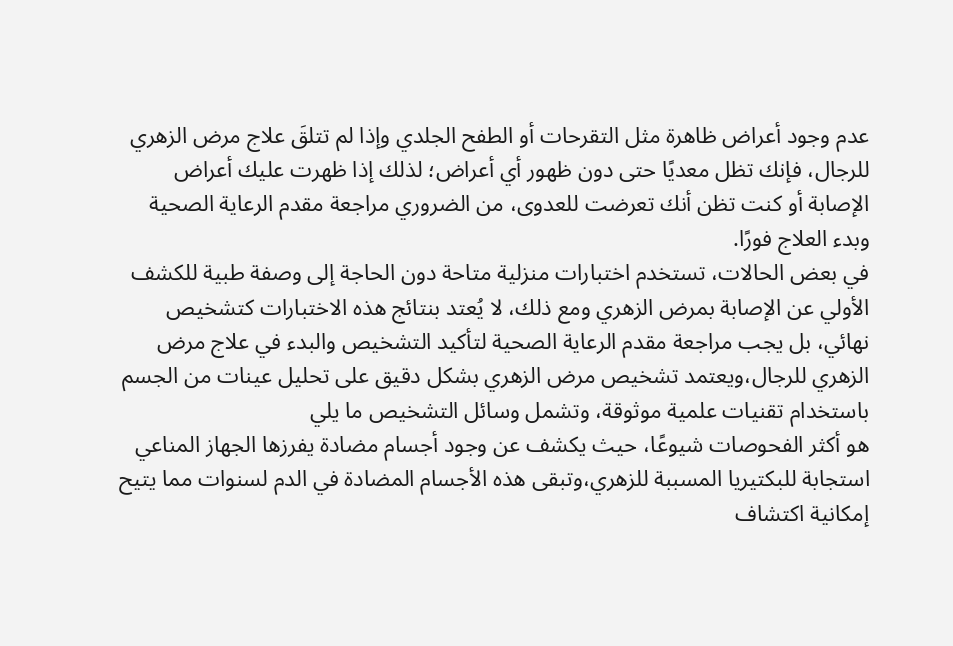عدم وجود أعراض ظاهرة مثل التقرحات أو الطفح الجلدي وإذا لم تتلقَ علاج مرض الزهري للرجال، فإنك تظل معديًا حتى دون ظهور أي أعراض؛ لذلك إذا ظهرت عليك أعراض الإصابة أو كنت تظن أنك تعرضت للعدوى، من الضروري مراجعة مقدم الرعاية الصحية وبدء العلاج فورًا.
في بعض الحالات، تستخدم اختبارات منزلية متاحة دون الحاجة إلى وصفة طبية للكشف الأولي عن الإصابة بمرض الزهري ومع ذلك، لا يُعتد بنتائج هذه الاختبارات كتشخيص نهائي، بل يجب مراجعة مقدم الرعاية الصحية لتأكيد التشخيص والبدء في علاج مرض الزهري للرجال،ويعتمد تشخيص مرض الزهري بشكل دقيق على تحليل عينات من الجسم باستخدام تقنيات علمية موثوقة، وتشمل وسائل التشخيص ما يلي
هو أكثر الفحوصات شيوعًا، حيث يكشف عن وجود أجسام مضادة يفرزها الجهاز المناعي استجابة للبكتيريا المسببة للزهري،وتبقى هذه الأجسام المضادة في الدم لسنوات مما يتيح إمكانية اكتشاف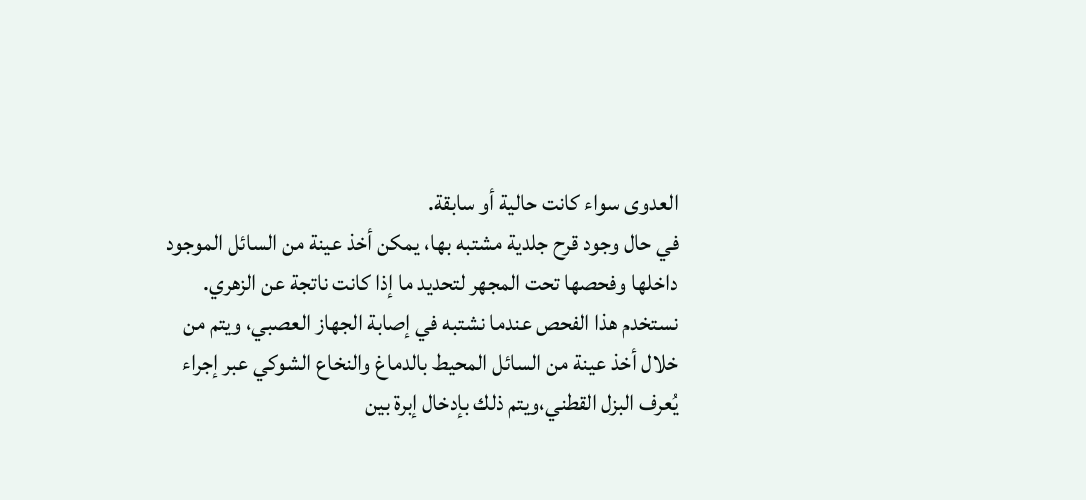العدوى سواء كانت حالية أو سابقة.
في حال وجود قرح جلدية مشتبه بها، يمكن أخذ عينة من السائل الموجود داخلها وفحصها تحت المجهر لتحديد ما إذا كانت ناتجة عن الزهري.
نستخدم هذا الفحص عندما نشتبه في إصابة الجهاز العصبي، ويتم من خلال أخذ عينة من السائل المحيط بالدماغ والنخاع الشوكي عبر إجراء يُعرف البزل القطني،ويتم ذلك بإدخال إبرة بين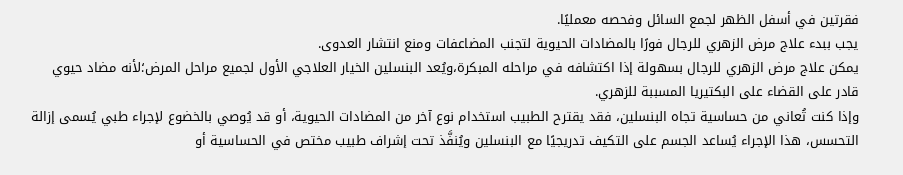فقرتين في أسفل الظهر لجمع السائل وفحصه معمليًا.
يجب ببدء علاج مرض الزهري للرجال فورًا بالمضادات الحيوية لتجنب المضاعفات ومنع انتشار العدوى.
يمكن علاج مرض الزهري للرجال بسهولة إذا اكتشافه في مراحله المبكرة،ويُعد البنسلين الخيار العلاجي الأول لجميع مراحل المرض؛لأنه مضاد حيوي قادر على القضاء على البكتيريا المسببة للزهري.
وإذا كنت تُعاني من حساسية تجاه البنسلين، فقد يقترح الطبيب استخدام نوع آخر من المضادات الحيوية، أو قد يُوصي بالخضوع لإجراء طبي يُسمى إزالة التحسس، هذا الإجراء يُساعد الجسم على التكيف تدريجيًا مع البنسلين ويُنفَّذ تحت إشراف طبيب مختص في الحساسية أو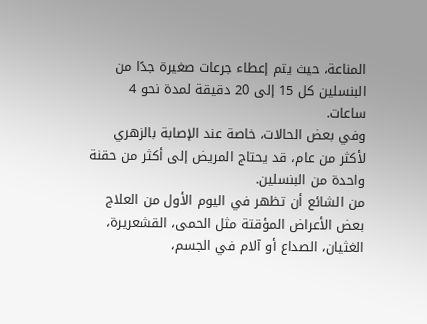المناعة، حيث يتم إعطاء جرعات صغيرة جدًا من البنسلين كل 15 إلى 20 دقيقة لمدة نحو 4 ساعات.
وفي بعض الحالات، خاصة عند الإصابة بالزهري لأكثر من عام، قد يحتاج المريض إلى أكثر من حقنة واحدة من البنسلين.
من الشائع أن تظهر في اليوم الأول من العلاج بعض الأعراض المؤقتة مثل الحمى، القشعريرة، الغثيان، الصداع أو آلام في الجسم،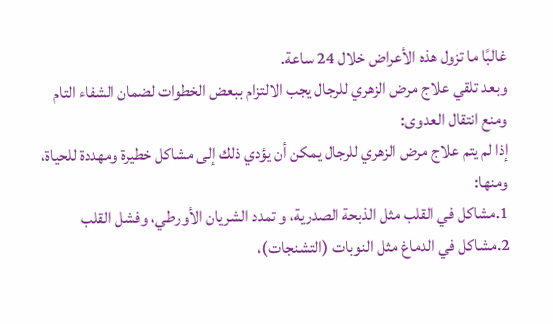غالبًا ما تزول هذه الأعراض خلال 24 ساعة.
وبعد تلقي علاج مرض الزهري للرجال يجب الالتزام ببعض الخطوات لضمان الشفاء التام ومنع انتقال العدوى:
إذا لم يتم علاج مرض الزهري للرجال يمكن أن يؤدي ذلك إلى مشاكل خطيرة ومهددة للحياة، ومنها:
1.مشاكل في القلب مثل الذبحة الصدرية، و تمدد الشريان الأورطي، وفشل القلب
2.مشاكل في الدماغ مثل النوبات (التشنجات)،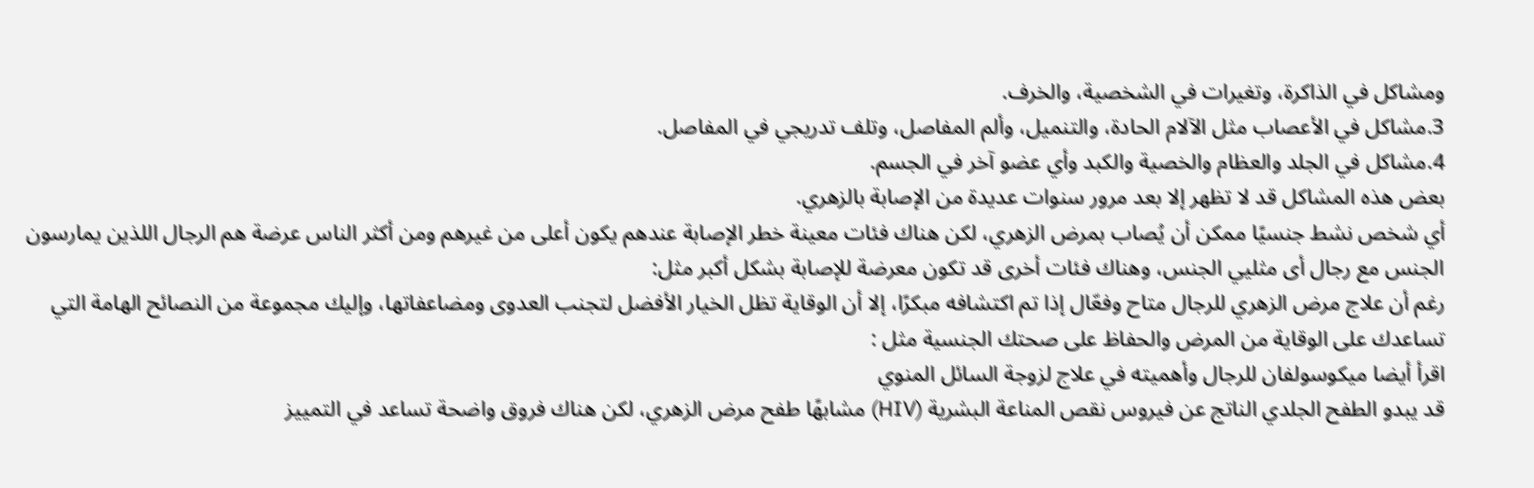ومشاكل في الذاكرة، وتغيرات في الشخصية، والخرف.
3.مشاكل في الأعصاب مثل الآلام الحادة، والتنميل، وألم المفاصل، وتلف تدريجي في المفاصل.
4.مشاكل في الجلد والعظام والخصية والكبد وأي عضو آخر في الجسم.
بعض هذه المشاكل قد لا تظهر إلا بعد مرور سنوات عديدة من الإصابة بالزهري.
أي شخص نشط جنسيًا ممكن أن يُصاب بمرض الزهري، لكن هناك فئات معينة خطر الإصابة عندهم يكون أعلى من غيرهم ومن أكثر الناس عرضة هم الرجال اللذين يمارسون الجنس مع رجال أى مثليي الجنس، وهناك فئات أخرى قد تكون معرضة للإصابة بشكل أكبر مثل:
رغم أن علاج مرض الزهري للرجال متاح وفعّال إذا تم اكتشافه مبكرًا، إلا أن الوقاية تظل الخيار الأفضل لتجنب العدوى ومضاعفاتها، وإليك مجموعة من النصائح الهامة التي تساعدك على الوقاية من المرض والحفاظ على صحتك الجنسية مثل :
اقرأ أيضا ميكوسولفان للرجال وأهميته في علاج لزوجة السائل المنوي
قد يبدو الطفح الجلدي الناتج عن فيروس نقص المناعة البشرية (HIV) مشابهًا طفح مرض الزهري، لكن هناك فروق واضحة تساعد في التمييز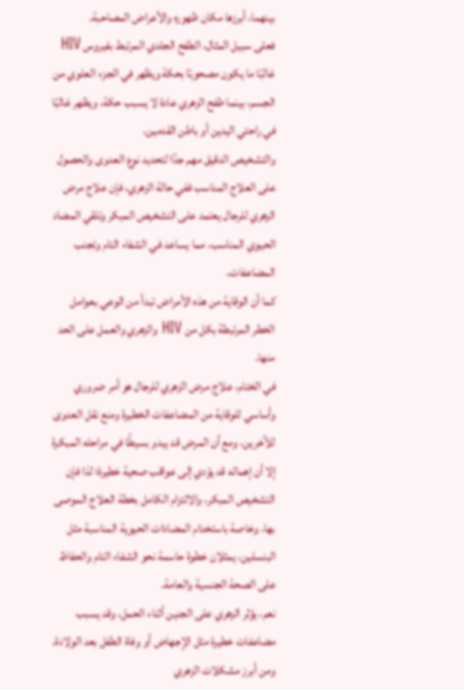بينهما، أبرزها مكان ظهوره والأعراض المصاحبة.
فعلى سبيل المثال، الطفح الجلدي المرتبط بفيروس HIV غالبًا ما يكون مصحوبًا بحكة ويظهر في الجزء العلوي من الجسم، بينما طفح الزهري عادة لا يسبب حكة، ويظهر غالبًا في راحتي اليدين أو باطن القدمين.
والتشخيص الدقيق مهم جدًا لتحديد نوع العدوى والحصول على العلاج المناسب ففي حالة الزهري، فإن علاج مرض الزهري للرجال يعتمد على التشخيص المبكر وتلقي المضاد الحيوي المناسب، مما يساعد في الشفاء التام وتجنب المضاعفات.
كما أن الوقاية من هذه الأمراض تبدأ من الوعي بعوامل الخطر المرتبطة بكل من HIV والزهري والعمل على الحد منها.
في الختام، علاج مرض الزهري للرجال هو أمر ضروري وأساسي للوقاية من المضاعفات الخطيرة ومنع نقل العدوى للآخرين، ومع أن المرض قد يبدو بسيطًا في مراحله المبكرة إلا أن إهماله قد يؤدي إلى عواقب صحية خطيرة؛ لذا فإن التشخيص المبكر، والالتزام الكامل بخطة العلاج الموصى بها، وخاصة باستخدام المضادات الحيوية المناسبة مثل البنسلين، يمثلان خطوة حاسمة نحو الشفاء التام والحفاظ على الصحة الجنسية والعامة.
نعم، يؤثر الزهري على الجنين أثناء الحمل، وقد يسبب مضاعفات خطيرة مثل الإجهاض أو وفاة الطفل بعد الولادة. ومن أبرز مشكلات الزهري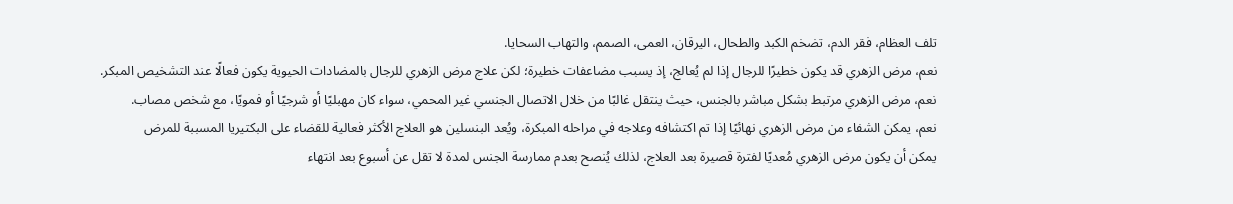تلف العظام، فقر الدم، تضخم الكبد والطحال، اليرقان، العمى، الصمم، والتهاب السحايا.
نعم، مرض الزهري قد يكون خطيرًا للرجال إذا لم يُعالج، إذ يسبب مضاعفات خطيرة؛ لكن علاج مرض الزهري للرجال بالمضادات الحيوية يكون فعالًا عند التشخيص المبكر.
نعم، مرض الزهري مرتبط بشكل مباشر بالجنس، حيث ينتقل غالبًا من خلال الاتصال الجنسي غير المحمي، سواء كان مهبليًا أو شرجيًا أو فمويًا، مع شخص مصاب.
نعم، يمكن الشفاء من مرض الزهري نهائيًا إذا تم اكتشافه وعلاجه في مراحله المبكرة، ويُعد البنسلين هو العلاج الأكثر فعالية للقضاء على البكتيريا المسببة للمرض
يمكن أن يكون مرض الزهري مُعديًا لفترة قصيرة بعد العلاج، لذلك يُنصح بعدم ممارسة الجنس لمدة لا تقل عن أسبوع بعد انتهاء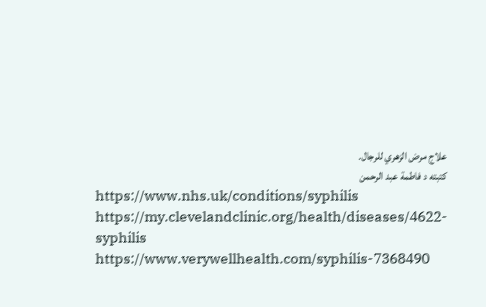علاج مرض الزهري للرجال.
كتبته د فاطمة عبد الرحمن
https://www.nhs.uk/conditions/syphilis
https://my.clevelandclinic.org/health/diseases/4622-syphilis
https://www.verywellhealth.com/syphilis-7368490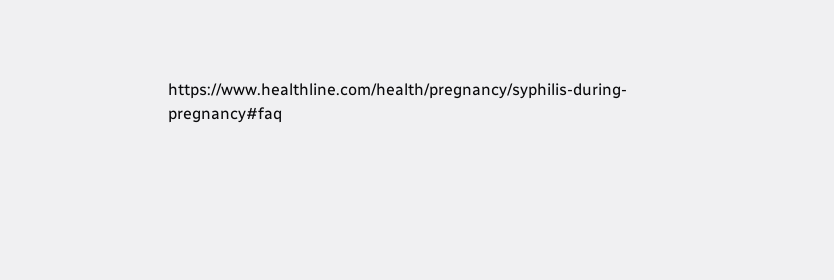https://www.healthline.com/health/pregnancy/syphilis-during-pregnancy#faq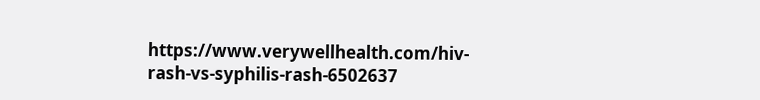https://www.verywellhealth.com/hiv-rash-vs-syphilis-rash-6502637